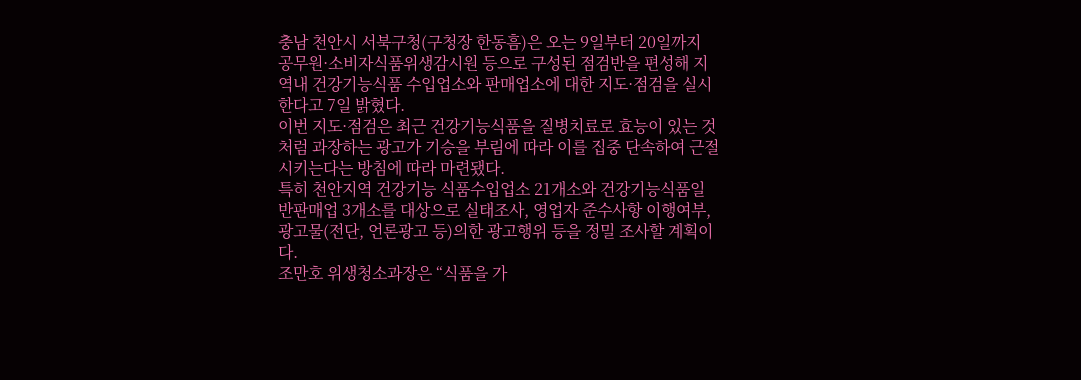충남 천안시 서북구청(구청장 한동흠)은 오는 9일부터 20일까지 공무원·소비자식품위생감시원 등으로 구성된 점검반을 편성해 지역내 건강기능식품 수입업소와 판매업소에 대한 지도·점검을 실시한다고 7일 밝혔다.
이번 지도·점검은 최근 건강기능식품을 질병치료로 효능이 있는 것처럼 과장하는 광고가 기승을 부림에 따라 이를 집중 단속하여 근절시키는다는 방침에 따라 마련됐다.
특히 천안지역 건강기능 식품수입업소 21개소와 건강기능식품일반판매업 3개소를 대상으로 실태조사, 영업자 준수사항 이행여부, 광고물(전단, 언론광고 등)의한 광고행위 등을 정밀 조사할 계획이다.
조만호 위생청소과장은 “식품을 가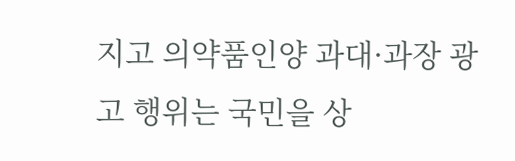지고 의약품인양 과대·과장 광고 행위는 국민을 상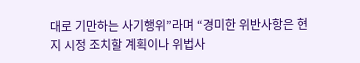대로 기만하는 사기행위”라며 “경미한 위반사항은 현지 시정 조치할 계획이나 위법사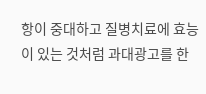항이 중대하고 질병치료에 효능이 있는 것처럼 과대광고를 한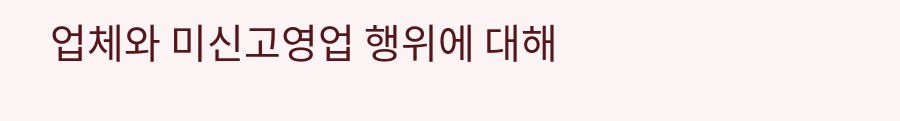업체와 미신고영업 행위에 대해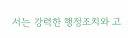서는 강력한 행정조치와 고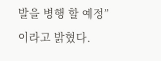발을 병행 할 예정”이라고 밝혔다.